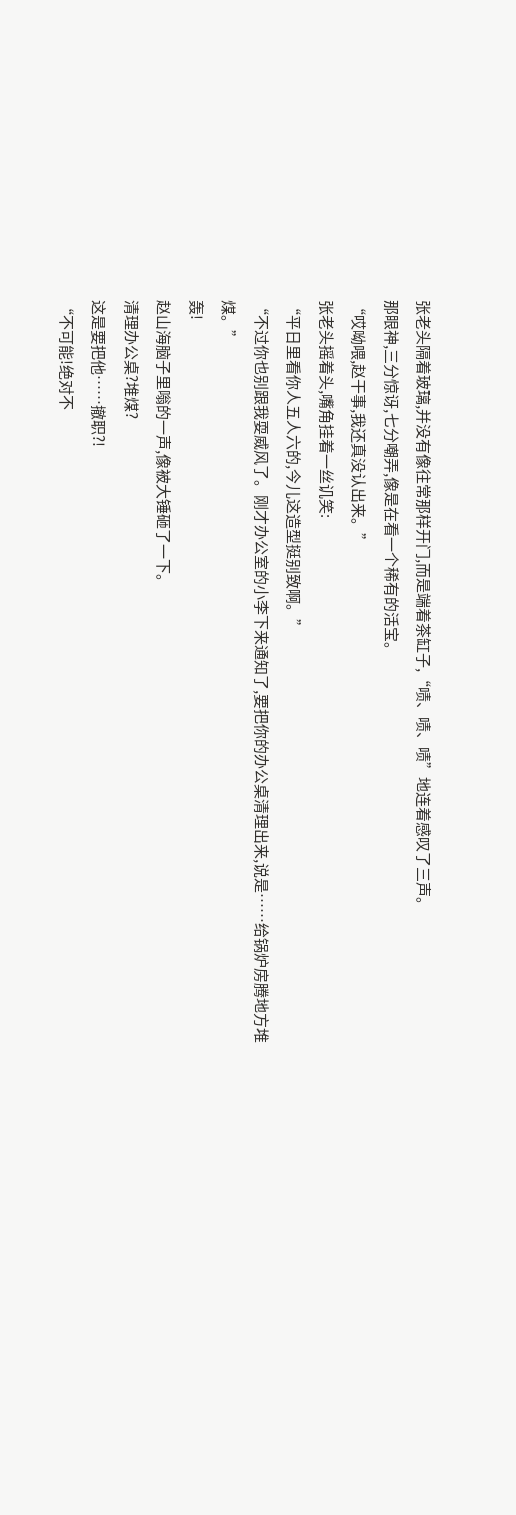张老头隔着玻璃,并没有像往常那样开门,而是端着茶缸子,“啧、啧、啧”地连着感叹了三声。
那眼神,三分惊讶,七分嘲弄,像是在看一个稀有的活宝。
“哎呦喂,赵干事,我还真没认出来。”
张老头摇着头,嘴角挂着一丝讥笑:
“平日里看你人五人六的,今儿这造型挺别致啊。”
“不过你也别跟我耍威风了。刚才办公室的小李下来通知了,要把你的办公桌清理出来,说是……给锅炉房腾地方堆煤。”
轰!
赵山海脑子里嗡的一声,像被大锤砸了一下。
清理办公桌?堆煤?
这是要把他……撤职?!
“不可能!绝对不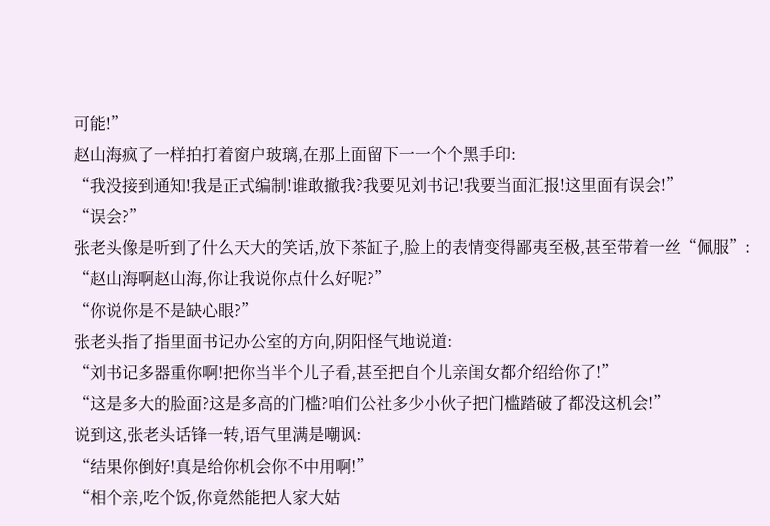可能!”
赵山海疯了一样拍打着窗户玻璃,在那上面留下一一个个黑手印:
“我没接到通知!我是正式编制!谁敢撤我?我要见刘书记!我要当面汇报!这里面有误会!”
“误会?”
张老头像是听到了什么天大的笑话,放下茶缸子,脸上的表情变得鄙夷至极,甚至带着一丝“佩服”:
“赵山海啊赵山海,你让我说你点什么好呢?”
“你说你是不是缺心眼?”
张老头指了指里面书记办公室的方向,阴阳怪气地说道:
“刘书记多器重你啊!把你当半个儿子看,甚至把自个儿亲闺女都介绍给你了!”
“这是多大的脸面?这是多高的门槛?咱们公社多少小伙子把门槛踏破了都没这机会!”
说到这,张老头话锋一转,语气里满是嘲讽:
“结果你倒好!真是给你机会你不中用啊!”
“相个亲,吃个饭,你竟然能把人家大姑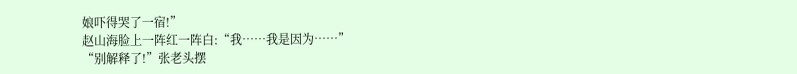娘吓得哭了一宿!”
赵山海脸上一阵红一阵白:“我……我是因为……”
“别解释了!”张老头摆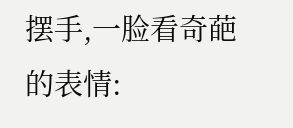摆手,一脸看奇葩的表情: